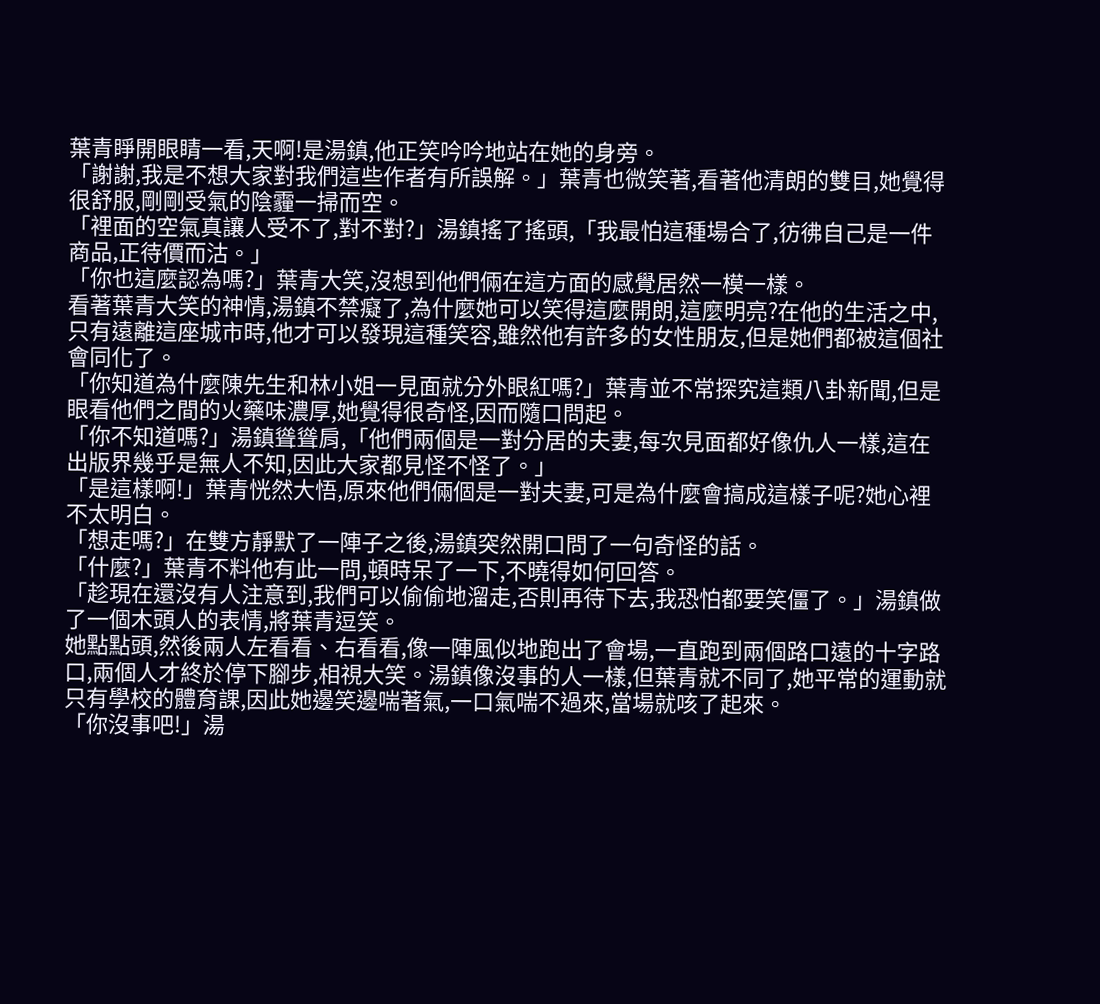葉青睜開眼睛一看,天啊!是湯鎮,他正笑吟吟地站在她的身旁。
「謝謝,我是不想大家對我們這些作者有所誤解。」葉青也微笑著,看著他清朗的雙目,她覺得很舒服,剛剛受氣的陰霾一掃而空。
「裡面的空氣真讓人受不了,對不對?」湯鎮搖了搖頭,「我最怕這種場合了,彷彿自己是一件商品,正待價而沽。」
「你也這麼認為嗎?」葉青大笑,沒想到他們倆在這方面的感覺居然一模一樣。
看著葉青大笑的神情,湯鎮不禁癡了,為什麼她可以笑得這麼開朗,這麼明亮?在他的生活之中,只有遠離這座城市時,他才可以發現這種笑容,雖然他有許多的女性朋友,但是她們都被這個社會同化了。
「你知道為什麼陳先生和林小姐一見面就分外眼紅嗎?」葉青並不常探究這類八卦新聞,但是眼看他們之間的火藥味濃厚,她覺得很奇怪,因而隨口問起。
「你不知道嗎?」湯鎮聳聳肩,「他們兩個是一對分居的夫妻,每次見面都好像仇人一樣,這在出版界幾乎是無人不知,因此大家都見怪不怪了。」
「是這樣啊!」葉青恍然大悟,原來他們倆個是一對夫妻,可是為什麼會搞成這樣子呢?她心裡不太明白。
「想走嗎?」在雙方靜默了一陣子之後,湯鎮突然開口問了一句奇怪的話。
「什麼?」葉青不料他有此一問,頓時呆了一下,不曉得如何回答。
「趁現在還沒有人注意到,我們可以偷偷地溜走,否則再待下去,我恐怕都要笑僵了。」湯鎮做了一個木頭人的表情,將葉青逗笑。
她點點頭,然後兩人左看看、右看看,像一陣風似地跑出了會場,一直跑到兩個路口遠的十字路口,兩個人才終於停下腳步,相視大笑。湯鎮像沒事的人一樣,但葉青就不同了,她平常的運動就只有學校的體育課,因此她邊笑邊喘著氣,一口氣喘不過來,當場就咳了起來。
「你沒事吧!」湯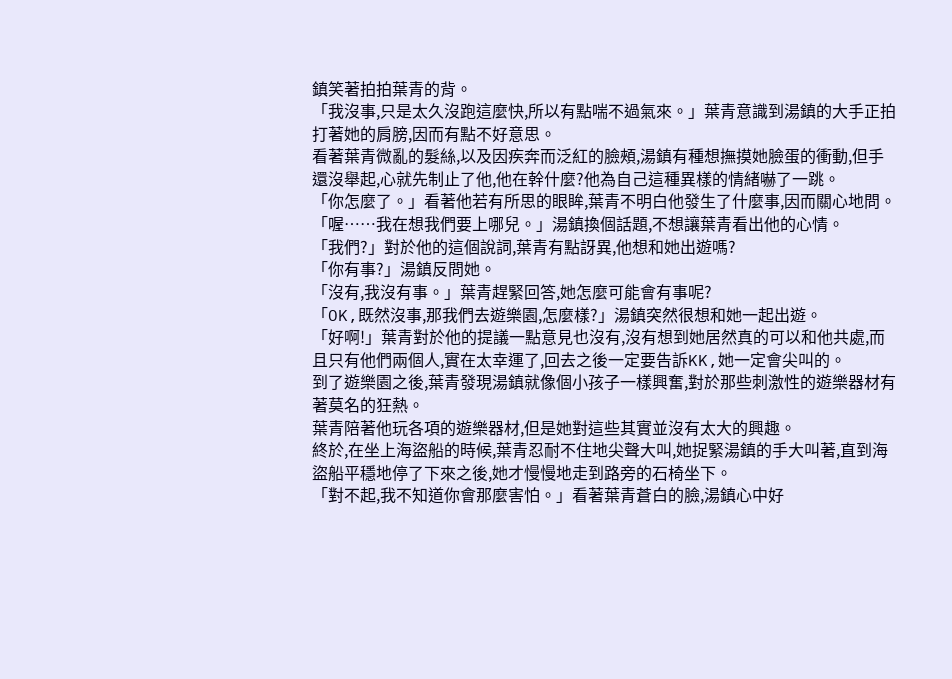鎮笑著拍拍葉青的背。
「我沒事,只是太久沒跑這麼快,所以有點喘不過氣來。」葉青意識到湯鎮的大手正拍打著她的肩膀,因而有點不好意思。
看著葉青微亂的髮絲,以及因疾奔而泛紅的臉頰,湯鎮有種想撫摸她臉蛋的衝動,但手還沒舉起,心就先制止了他,他在幹什麼?他為自己這種異樣的情緒嚇了一跳。
「你怎麼了。」看著他若有所思的眼眸,葉青不明白他發生了什麼事,因而關心地問。
「喔……我在想我們要上哪兒。」湯鎮換個話題,不想讓葉青看出他的心情。
「我們?」對於他的這個說詞,葉青有點訝異,他想和她出遊嗎?
「你有事?」湯鎮反問她。
「沒有,我沒有事。」葉青趕緊回答,她怎麼可能會有事呢?
「OK,既然沒事,那我們去遊樂園,怎麼樣?」湯鎮突然很想和她一起出遊。
「好啊!」葉青對於他的提議一點意見也沒有,沒有想到她居然真的可以和他共處,而且只有他們兩個人,實在太幸運了,回去之後一定要告訴KK,她一定會尖叫的。
到了遊樂園之後,葉青發現湯鎮就像個小孩子一樣興奮,對於那些刺激性的遊樂器材有著莫名的狂熱。
葉青陪著他玩各項的遊樂器材,但是她對這些其實並沒有太大的興趣。
終於,在坐上海盜船的時候,葉青忍耐不住地尖聲大叫,她捉緊湯鎮的手大叫著,直到海盜船平穩地停了下來之後,她才慢慢地走到路旁的石椅坐下。
「對不起,我不知道你會那麼害怕。」看著葉青蒼白的臉,湯鎮心中好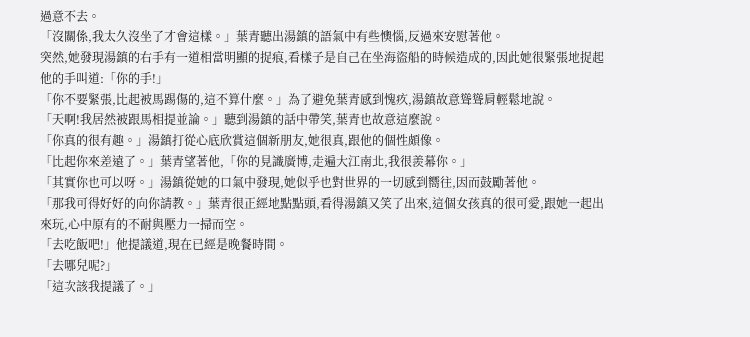過意不去。
「沒關係,我太久沒坐了才會這樣。」葉青聽出湯鎮的語氣中有些懊惱,反過來安慰著他。
突然,她發現湯鎮的右手有一道相當明顯的捉痕,看樣子是自己在坐海盜船的時候造成的,因此她很緊張地捉起他的手叫道:「你的手!」
「你不要緊張,比起被馬踢傷的,這不算什麼。」為了避免葉青感到愧疚,湯鎮故意聳聳肩輕鬆地說。
「天啊!我居然被跟馬相提並論。」聽到湯鎮的話中帶笑,葉青也故意這麼說。
「你真的很有趣。」湯鎮打從心底欣賞這個新朋友,她很真,跟他的個性頗像。
「比起你來差遠了。」葉青望著他,「你的見識廣博,走遍大江南北,我很羨幕你。」
「其實你也可以呀。」湯鎮從她的口氣中發現,她似乎也對世界的一切感到嚮往,因而鼓勵著他。
「那我可得好好的向你請教。」葉青很正經地點點頭,看得湯鎮又笑了出來,這個女孩真的很可愛,跟她一起出來玩,心中原有的不耐與壓力一掃而空。
「去吃飯吧!」他提議道,現在已經是晚餐時間。
「去哪兒呢?」
「這次該我提議了。」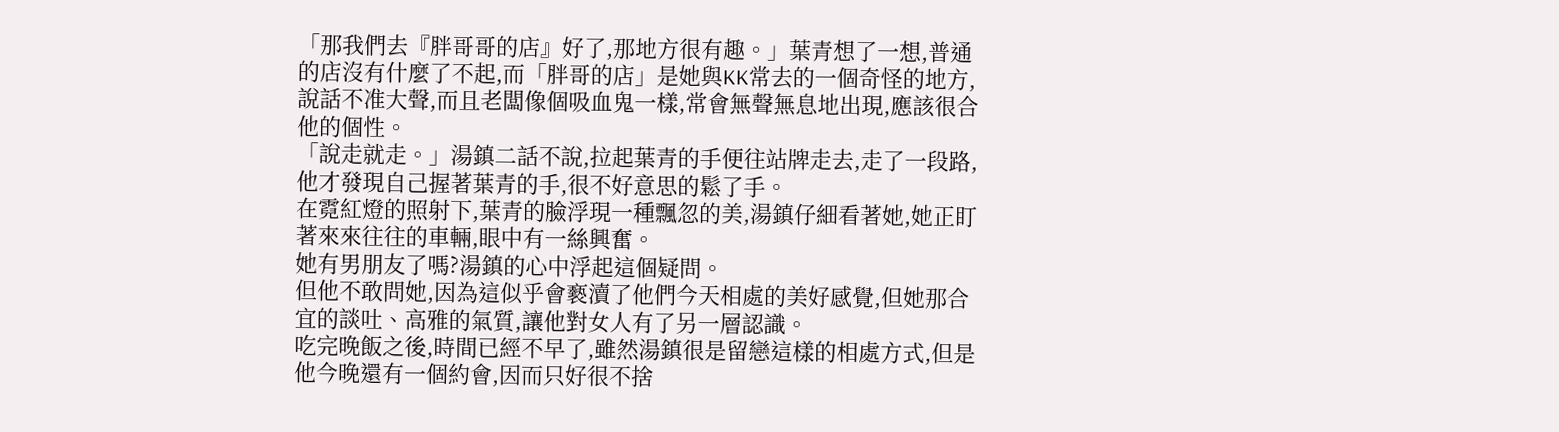「那我們去『胖哥哥的店』好了,那地方很有趣。」葉青想了一想,普通的店沒有什麼了不起,而「胖哥的店」是她與KK常去的一個奇怪的地方,說話不准大聲,而且老闆像個吸血鬼一樣,常會無聲無息地出現,應該很合他的個性。
「說走就走。」湯鎮二話不說,拉起葉青的手便往站牌走去,走了一段路,他才發現自己握著葉青的手,很不好意思的鬆了手。
在霓紅燈的照射下,葉青的臉浮現一種飄忽的美,湯鎮仔細看著她,她正盯著來來往往的車輛,眼中有一絲興奮。
她有男朋友了嗎?湯鎮的心中浮起這個疑問。
但他不敢問她,因為這似乎會褻瀆了他們今天相處的美好感覺,但她那合宜的談吐、高雅的氣質,讓他對女人有了另一層認識。
吃完晚飯之後,時間已經不早了,雖然湯鎮很是留戀這樣的相處方式,但是他今晚還有一個約會,因而只好很不捨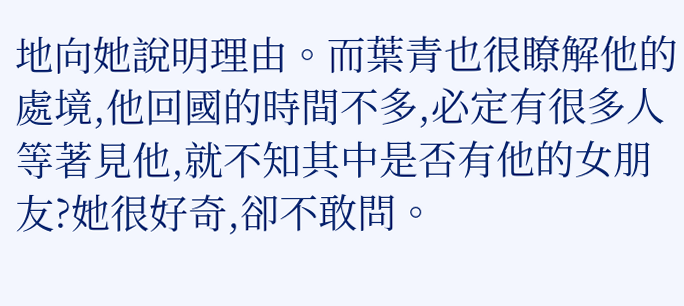地向她說明理由。而葉青也很瞭解他的處境,他回國的時間不多,必定有很多人等著見他,就不知其中是否有他的女朋友?她很好奇,卻不敢問。